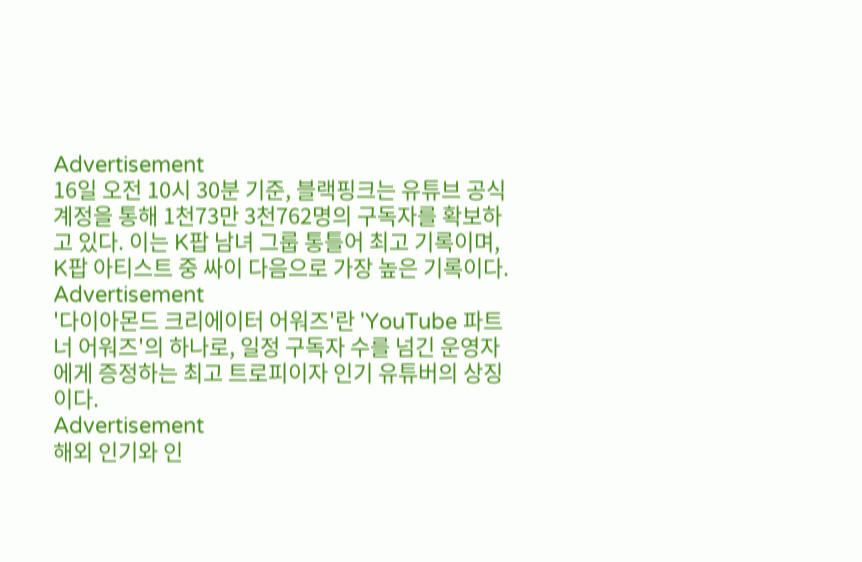Advertisement
16일 오전 10시 30분 기준, 블랙핑크는 유튜브 공식 계정을 통해 1천73만 3천762명의 구독자를 확보하고 있다. 이는 K팝 남녀 그룹 통틀어 최고 기록이며, K팝 아티스트 중 싸이 다음으로 가장 높은 기록이다.
Advertisement
'다이아몬드 크리에이터 어워즈'란 'YouTube 파트너 어워즈'의 하나로, 일정 구독자 수를 넘긴 운영자에게 증정하는 최고 트로피이자 인기 유튜버의 상징이다.
Advertisement
해외 인기와 인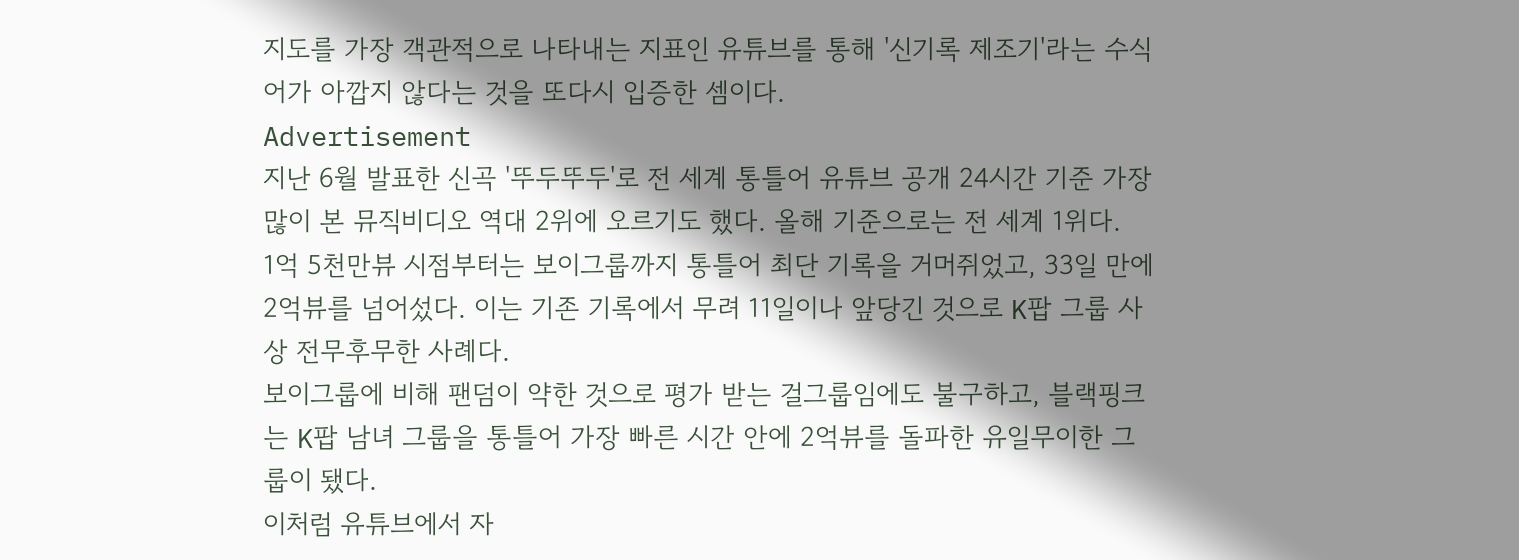지도를 가장 객관적으로 나타내는 지표인 유튜브를 통해 '신기록 제조기'라는 수식어가 아깝지 않다는 것을 또다시 입증한 셈이다.
Advertisement
지난 6월 발표한 신곡 '뚜두뚜두'로 전 세계 통틀어 유튜브 공개 24시간 기준 가장 많이 본 뮤직비디오 역대 2위에 오르기도 했다. 올해 기준으로는 전 세계 1위다.
1억 5천만뷰 시점부터는 보이그룹까지 통틀어 최단 기록을 거머쥐었고, 33일 만에 2억뷰를 넘어섰다. 이는 기존 기록에서 무려 11일이나 앞당긴 것으로 K팝 그룹 사상 전무후무한 사례다.
보이그룹에 비해 팬덤이 약한 것으로 평가 받는 걸그룹임에도 불구하고, 블랙핑크는 K팝 남녀 그룹을 통틀어 가장 빠른 시간 안에 2억뷰를 돌파한 유일무이한 그룹이 됐다.
이처럼 유튜브에서 자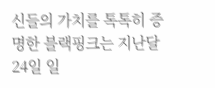신들의 가치를 톡톡히 증명한 블랙핑크는 지난달 24일 일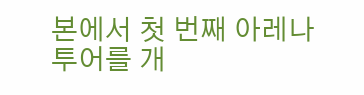본에서 첫 번째 아레나 투어를 개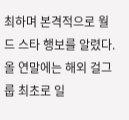최하며 본격적으로 월드 스타 행보를 알렸다. 올 연말에는 해외 걸그룹 최초로 일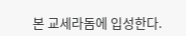본 교세라돔에 입성한다.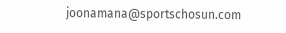joonamana@sportschosun.com